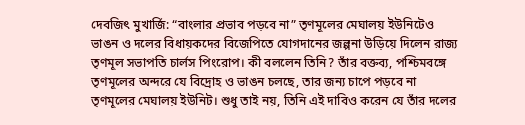দেবজিৎ মুখার্জি: “বাংলার প্রভাব পড়বে না” তৃণমূলের মেঘালয় ইউনিটেও ভাঙন ও দলের বিধায়কদের বিজেপিতে যোগদানের জল্পনা উড়িয়ে দিলেন রাজ্য তৃণমূল সভাপতি চার্লস পিংরোপ। কী বললেন তিনি? তাঁর বক্তব্য, পশ্চিমবঙ্গে তৃণমূলের অন্দরে যে বিদ্রোহ ও ভাঙন চলছে, তার জন্য চাপে পড়বে না তৃণমূলের মেঘালয় ইউনিট। শুধু তাই নয়, তিনি এই দাবিও করেন যে তাঁর দলের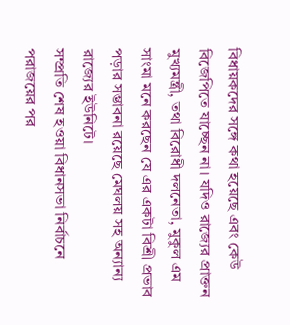বিধায়কদের সঙ্গে কথা হয়েছে এবং কেউ বিজেপিতে যাচ্ছেন না। যদিও রাজ্যের প্রাক্তন মুখ্যমন্ত্রী, তথা বিরোধী দলনেতা, মুকুল এম সাংমা মনে করছেন যে এর একটা বিশ্রী প্রভাব পড়ার সম্ভাবনা রয়েছে মেঘলয় সহ অন্যান্য রাজ্যের ইউনিটে।
সম্প্রতি শেষ হওয়া বিধানসভা নির্বাচনে পরাজয়ের পর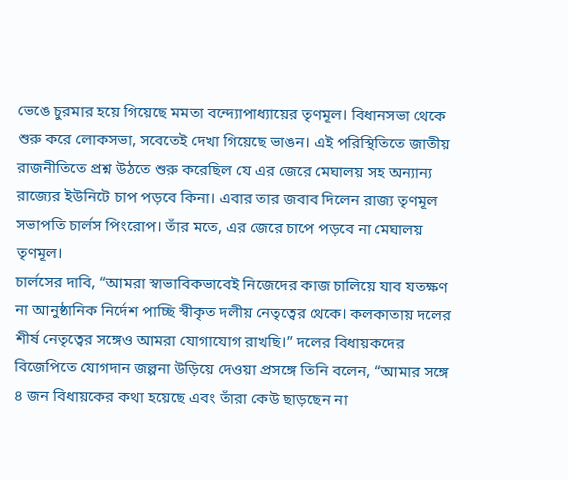ভেঙে চুরমার হয়ে গিয়েছে মমতা বন্দ্যোপাধ্যায়ের তৃণমূল। বিধানসভা থেকে শুরু করে লোকসভা, সবেতেই দেখা গিয়েছে ভাঙন। এই পরিস্থিতিতে জাতীয় রাজনীতিতে প্রশ্ন উঠতে শুরু করেছিল যে এর জেরে মেঘালয় সহ অন্যান্য রাজ্যের ইউনিটে চাপ পড়বে কিনা। এবার তার জবাব দিলেন রাজ্য তৃণমূল সভাপতি চার্লস পিংরোপ। তাঁর মতে, এর জেরে চাপে পড়বে না মেঘালয় তৃণমূল।
চার্লসের দাবি, “আমরা স্বাভাবিকভাবেই নিজেদের কাজ চালিয়ে যাব যতক্ষণ না আনুষ্ঠানিক নির্দেশ পাচ্ছি স্বীকৃত দলীয় নেতৃত্বের থেকে। কলকাতায় দলের শীর্ষ নেতৃত্বের সঙ্গেও আমরা যোগাযোগ রাখছি।” দলের বিধায়কদের বিজেপিতে যোগদান জল্পনা উড়িয়ে দেওয়া প্রসঙ্গে তিনি বলেন, “আমার সঙ্গে ৪ জন বিধায়কের কথা হয়েছে এবং তাঁরা কেউ ছাড়ছেন না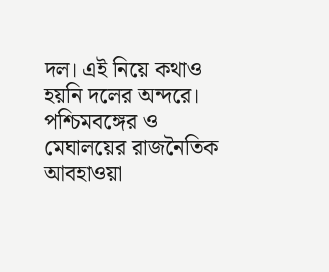দল। এই নিয়ে কথাও হয়নি দলের অন্দরে। পশ্চিমবঙ্গের ও মেঘালয়ের রাজনৈতিক আবহাওয়া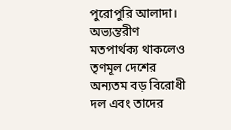পুরোপুরি আলাদা। অভ্যন্তরীণ মতপার্থক্য থাকলেও তৃণমূল দেশের অন্যতম বড় বিরোধী দল এবং তাদের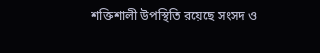শক্তিশালী উপস্থিতি রয়েছে সংসদ ও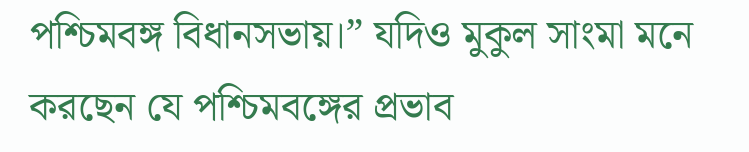পশ্চিমবঙ্গ বিধানসভায়।” যদিও মুকুল সাংমা মনে করছেন যে পশ্চিমবঙ্গের প্রভাব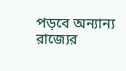পড়বে অন্যান্য রাজ্যের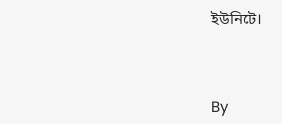ইউনিটে।



By